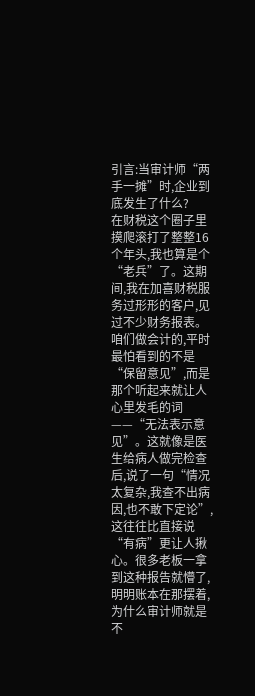引言:当审计师“两手一摊”时,企业到底发生了什么?
在财税这个圈子里摸爬滚打了整整16个年头,我也算是个“老兵”了。这期间,我在加喜财税服务过形形的客户,见过不少财务报表。咱们做会计的,平时最怕看到的不是“保留意见”,而是那个听起来就让人心里发毛的词——“无法表示意见”。这就像是医生给病人做完检查后,说了一句“情况太复杂,我查不出病因,也不敢下定论”,这往往比直接说“有病”更让人揪心。很多老板一拿到这种报告就懵了,明明账本在那摆着,为什么审计师就是不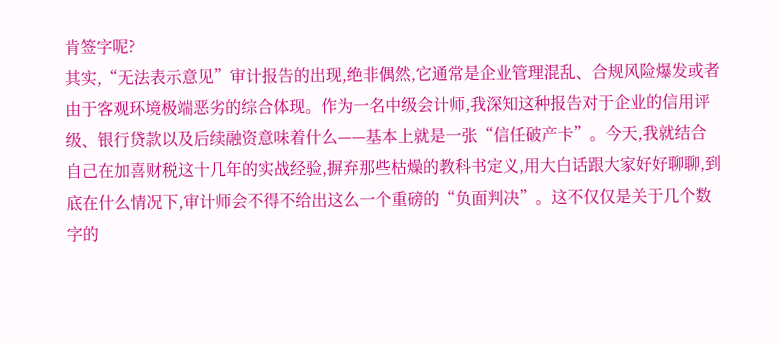肯签字呢?
其实,“无法表示意见”审计报告的出现,绝非偶然,它通常是企业管理混乱、合规风险爆发或者由于客观环境极端恶劣的综合体现。作为一名中级会计师,我深知这种报告对于企业的信用评级、银行贷款以及后续融资意味着什么——基本上就是一张“信任破产卡”。今天,我就结合自己在加喜财税这十几年的实战经验,摒弃那些枯燥的教科书定义,用大白话跟大家好好聊聊,到底在什么情况下,审计师会不得不给出这么一个重磅的“负面判决”。这不仅仅是关于几个数字的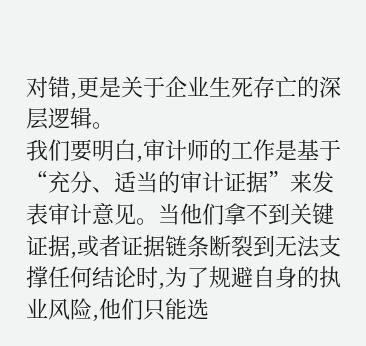对错,更是关于企业生死存亡的深层逻辑。
我们要明白,审计师的工作是基于“充分、适当的审计证据”来发表审计意见。当他们拿不到关键证据,或者证据链条断裂到无法支撑任何结论时,为了规避自身的执业风险,他们只能选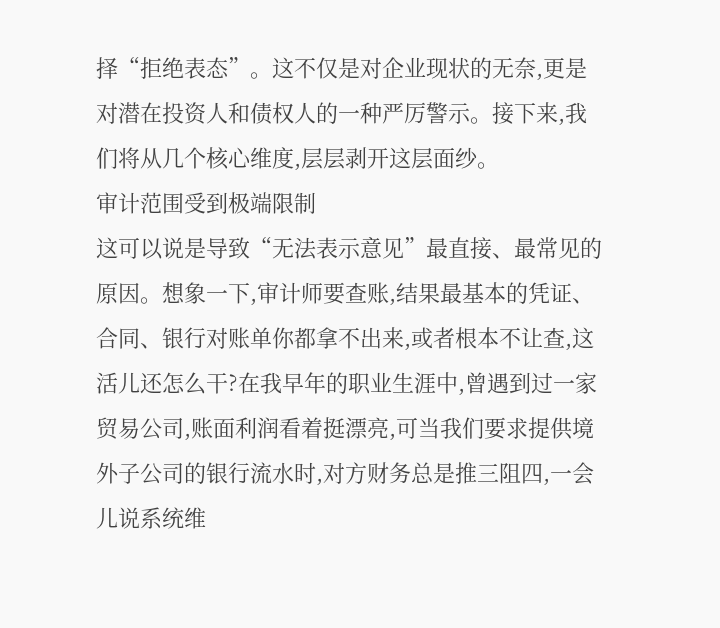择“拒绝表态”。这不仅是对企业现状的无奈,更是对潜在投资人和债权人的一种严厉警示。接下来,我们将从几个核心维度,层层剥开这层面纱。
审计范围受到极端限制
这可以说是导致“无法表示意见”最直接、最常见的原因。想象一下,审计师要查账,结果最基本的凭证、合同、银行对账单你都拿不出来,或者根本不让查,这活儿还怎么干?在我早年的职业生涯中,曾遇到过一家贸易公司,账面利润看着挺漂亮,可当我们要求提供境外子公司的银行流水时,对方财务总是推三阻四,一会儿说系统维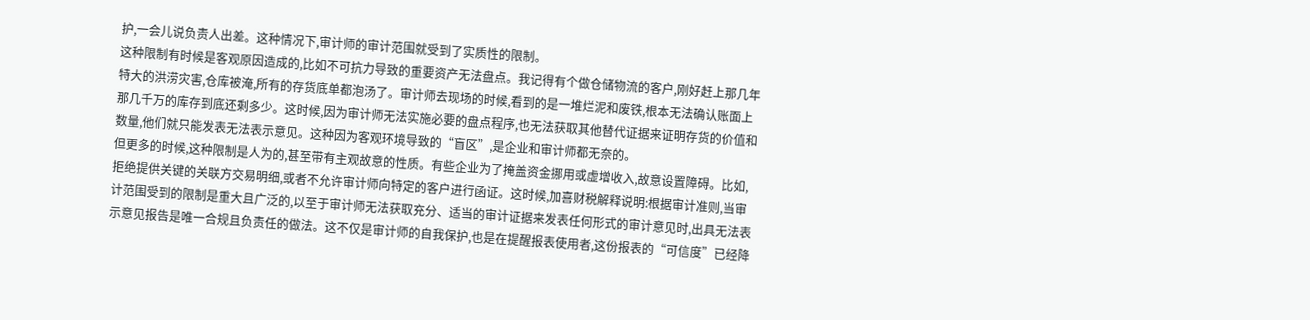护,一会儿说负责人出差。这种情况下,审计师的审计范围就受到了实质性的限制。
这种限制有时候是客观原因造成的,比如不可抗力导致的重要资产无法盘点。我记得有个做仓储物流的客户,刚好赶上那几年特大的洪涝灾害,仓库被淹,所有的存货底单都泡汤了。审计师去现场的时候,看到的是一堆烂泥和废铁,根本无法确认账面上那几千万的库存到底还剩多少。这时候,因为审计师无法实施必要的盘点程序,也无法获取其他替代证据来证明存货的价值和数量,他们就只能发表无法表示意见。这种因为客观环境导致的“盲区”,是企业和审计师都无奈的。
但更多的时候,这种限制是人为的,甚至带有主观故意的性质。有些企业为了掩盖资金挪用或虚增收入,故意设置障碍。比如,拒绝提供关键的关联方交易明细,或者不允许审计师向特定的客户进行函证。这时候,加喜财税解释说明:根据审计准则,当审计范围受到的限制是重大且广泛的,以至于审计师无法获取充分、适当的审计证据来发表任何形式的审计意见时,出具无法表示意见报告是唯一合规且负责任的做法。这不仅是审计师的自我保护,也是在提醒报表使用者,这份报表的“可信度”已经降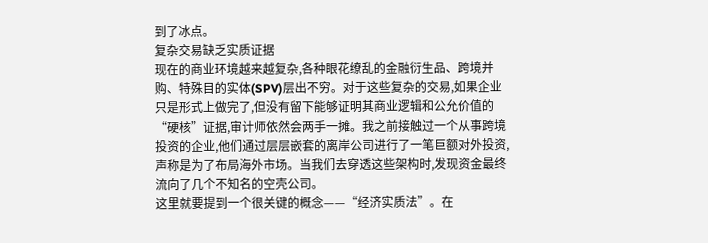到了冰点。
复杂交易缺乏实质证据
现在的商业环境越来越复杂,各种眼花缭乱的金融衍生品、跨境并购、特殊目的实体(SPV)层出不穷。对于这些复杂的交易,如果企业只是形式上做完了,但没有留下能够证明其商业逻辑和公允价值的“硬核”证据,审计师依然会两手一摊。我之前接触过一个从事跨境投资的企业,他们通过层层嵌套的离岸公司进行了一笔巨额对外投资,声称是为了布局海外市场。当我们去穿透这些架构时,发现资金最终流向了几个不知名的空壳公司。
这里就要提到一个很关键的概念——“经济实质法”。在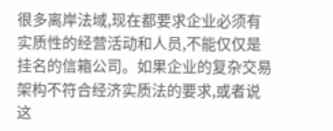很多离岸法域,现在都要求企业必须有实质性的经营活动和人员,不能仅仅是挂名的信箱公司。如果企业的复杂交易架构不符合经济实质法的要求,或者说这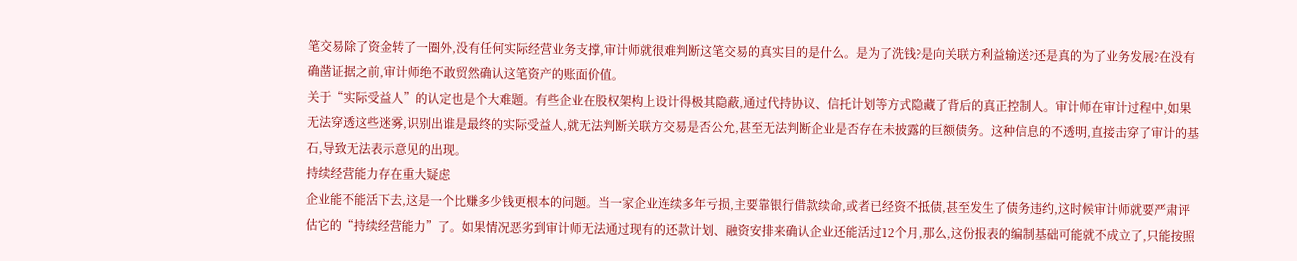笔交易除了资金转了一圈外,没有任何实际经营业务支撑,审计师就很难判断这笔交易的真实目的是什么。是为了洗钱?是向关联方利益输送?还是真的为了业务发展?在没有确凿证据之前,审计师绝不敢贸然确认这笔资产的账面价值。
关于“实际受益人”的认定也是个大难题。有些企业在股权架构上设计得极其隐蔽,通过代持协议、信托计划等方式隐藏了背后的真正控制人。审计师在审计过程中,如果无法穿透这些迷雾,识别出谁是最终的实际受益人,就无法判断关联方交易是否公允,甚至无法判断企业是否存在未披露的巨额债务。这种信息的不透明,直接击穿了审计的基石,导致无法表示意见的出现。
持续经营能力存在重大疑虑
企业能不能活下去,这是一个比赚多少钱更根本的问题。当一家企业连续多年亏损,主要靠银行借款续命,或者已经资不抵债,甚至发生了债务违约,这时候审计师就要严肃评估它的“持续经营能力”了。如果情况恶劣到审计师无法通过现有的还款计划、融资安排来确认企业还能活过12个月,那么,这份报表的编制基础可能就不成立了,只能按照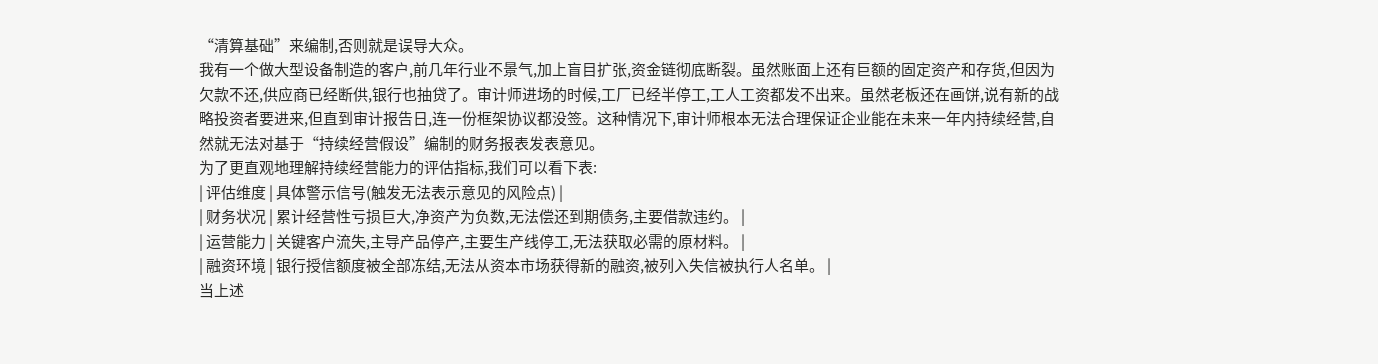“清算基础”来编制,否则就是误导大众。
我有一个做大型设备制造的客户,前几年行业不景气,加上盲目扩张,资金链彻底断裂。虽然账面上还有巨额的固定资产和存货,但因为欠款不还,供应商已经断供,银行也抽贷了。审计师进场的时候,工厂已经半停工,工人工资都发不出来。虽然老板还在画饼,说有新的战略投资者要进来,但直到审计报告日,连一份框架协议都没签。这种情况下,审计师根本无法合理保证企业能在未来一年内持续经营,自然就无法对基于“持续经营假设”编制的财务报表发表意见。
为了更直观地理解持续经营能力的评估指标,我们可以看下表:
| 评估维度 | 具体警示信号(触发无法表示意见的风险点) |
| 财务状况 | 累计经营性亏损巨大,净资产为负数,无法偿还到期债务,主要借款违约。 |
| 运营能力 | 关键客户流失,主导产品停产,主要生产线停工,无法获取必需的原材料。 |
| 融资环境 | 银行授信额度被全部冻结,无法从资本市场获得新的融资,被列入失信被执行人名单。 |
当上述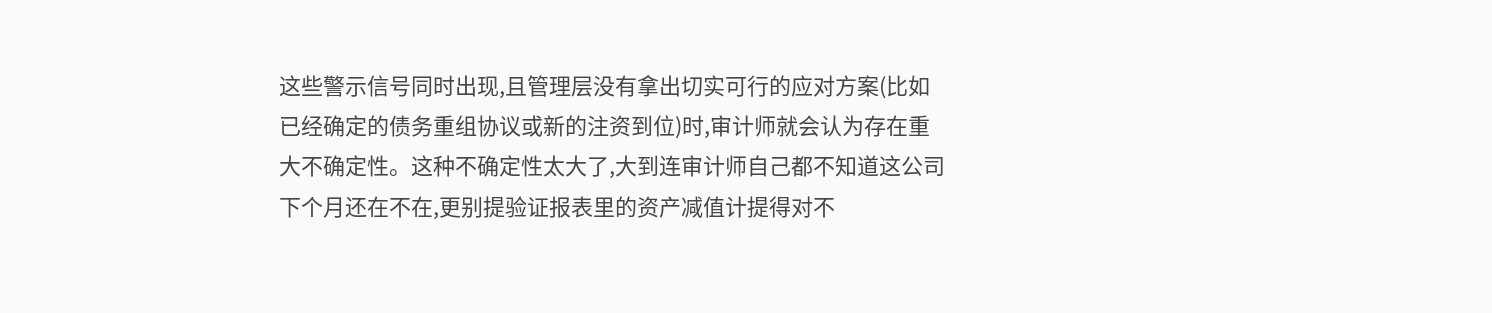这些警示信号同时出现,且管理层没有拿出切实可行的应对方案(比如已经确定的债务重组协议或新的注资到位)时,审计师就会认为存在重大不确定性。这种不确定性太大了,大到连审计师自己都不知道这公司下个月还在不在,更别提验证报表里的资产减值计提得对不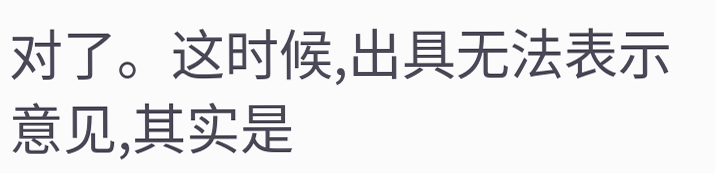对了。这时候,出具无法表示意见,其实是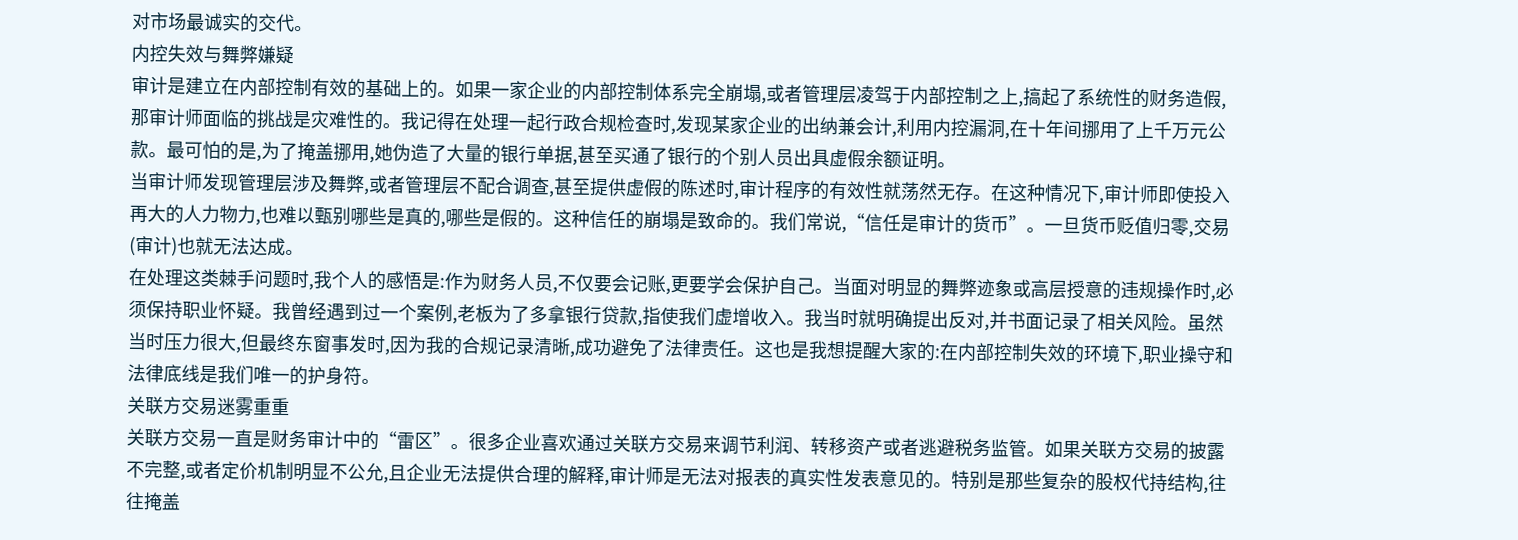对市场最诚实的交代。
内控失效与舞弊嫌疑
审计是建立在内部控制有效的基础上的。如果一家企业的内部控制体系完全崩塌,或者管理层凌驾于内部控制之上,搞起了系统性的财务造假,那审计师面临的挑战是灾难性的。我记得在处理一起行政合规检查时,发现某家企业的出纳兼会计,利用内控漏洞,在十年间挪用了上千万元公款。最可怕的是,为了掩盖挪用,她伪造了大量的银行单据,甚至买通了银行的个别人员出具虚假余额证明。
当审计师发现管理层涉及舞弊,或者管理层不配合调查,甚至提供虚假的陈述时,审计程序的有效性就荡然无存。在这种情况下,审计师即使投入再大的人力物力,也难以甄别哪些是真的,哪些是假的。这种信任的崩塌是致命的。我们常说,“信任是审计的货币”。一旦货币贬值归零,交易(审计)也就无法达成。
在处理这类棘手问题时,我个人的感悟是:作为财务人员,不仅要会记账,更要学会保护自己。当面对明显的舞弊迹象或高层授意的违规操作时,必须保持职业怀疑。我曾经遇到过一个案例,老板为了多拿银行贷款,指使我们虚增收入。我当时就明确提出反对,并书面记录了相关风险。虽然当时压力很大,但最终东窗事发时,因为我的合规记录清晰,成功避免了法律责任。这也是我想提醒大家的:在内部控制失效的环境下,职业操守和法律底线是我们唯一的护身符。
关联方交易迷雾重重
关联方交易一直是财务审计中的“雷区”。很多企业喜欢通过关联方交易来调节利润、转移资产或者逃避税务监管。如果关联方交易的披露不完整,或者定价机制明显不公允,且企业无法提供合理的解释,审计师是无法对报表的真实性发表意见的。特别是那些复杂的股权代持结构,往往掩盖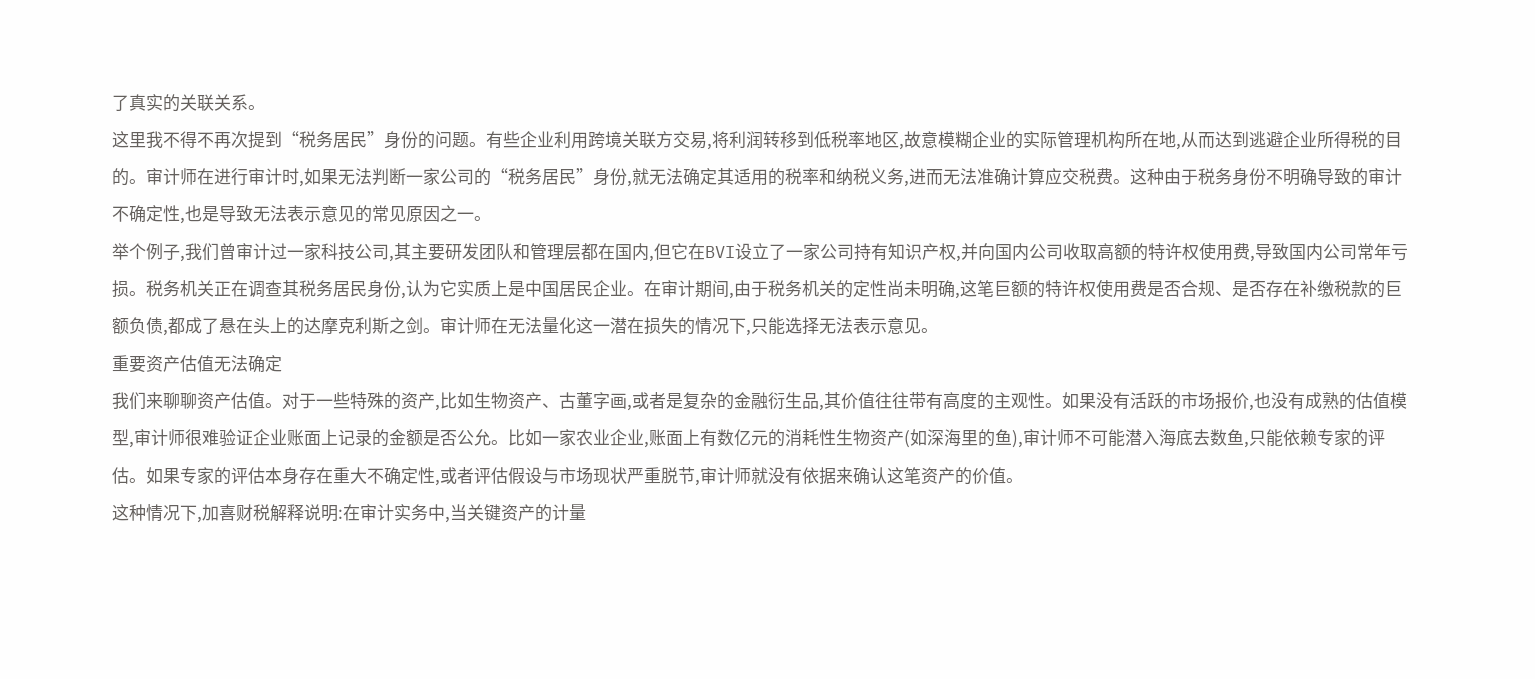了真实的关联关系。
这里我不得不再次提到“税务居民”身份的问题。有些企业利用跨境关联方交易,将利润转移到低税率地区,故意模糊企业的实际管理机构所在地,从而达到逃避企业所得税的目的。审计师在进行审计时,如果无法判断一家公司的“税务居民”身份,就无法确定其适用的税率和纳税义务,进而无法准确计算应交税费。这种由于税务身份不明确导致的审计不确定性,也是导致无法表示意见的常见原因之一。
举个例子,我们曾审计过一家科技公司,其主要研发团队和管理层都在国内,但它在BVI设立了一家公司持有知识产权,并向国内公司收取高额的特许权使用费,导致国内公司常年亏损。税务机关正在调查其税务居民身份,认为它实质上是中国居民企业。在审计期间,由于税务机关的定性尚未明确,这笔巨额的特许权使用费是否合规、是否存在补缴税款的巨额负债,都成了悬在头上的达摩克利斯之剑。审计师在无法量化这一潜在损失的情况下,只能选择无法表示意见。
重要资产估值无法确定
我们来聊聊资产估值。对于一些特殊的资产,比如生物资产、古董字画,或者是复杂的金融衍生品,其价值往往带有高度的主观性。如果没有活跃的市场报价,也没有成熟的估值模型,审计师很难验证企业账面上记录的金额是否公允。比如一家农业企业,账面上有数亿元的消耗性生物资产(如深海里的鱼),审计师不可能潜入海底去数鱼,只能依赖专家的评估。如果专家的评估本身存在重大不确定性,或者评估假设与市场现状严重脱节,审计师就没有依据来确认这笔资产的价值。
这种情况下,加喜财税解释说明:在审计实务中,当关键资产的计量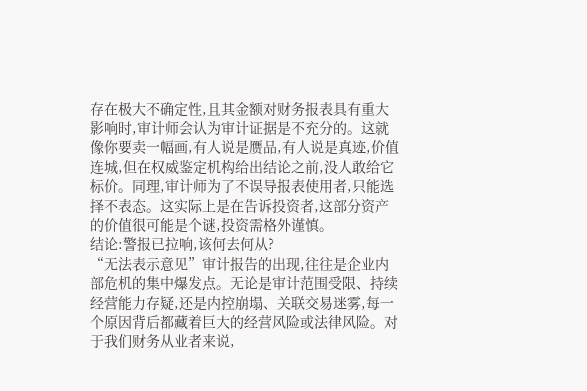存在极大不确定性,且其金额对财务报表具有重大影响时,审计师会认为审计证据是不充分的。这就像你要卖一幅画,有人说是赝品,有人说是真迹,价值连城,但在权威鉴定机构给出结论之前,没人敢给它标价。同理,审计师为了不误导报表使用者,只能选择不表态。这实际上是在告诉投资者,这部分资产的价值很可能是个谜,投资需格外谨慎。
结论:警报已拉响,该何去何从?
“无法表示意见”审计报告的出现,往往是企业内部危机的集中爆发点。无论是审计范围受限、持续经营能力存疑,还是内控崩塌、关联交易迷雾,每一个原因背后都藏着巨大的经营风险或法律风险。对于我们财务从业者来说,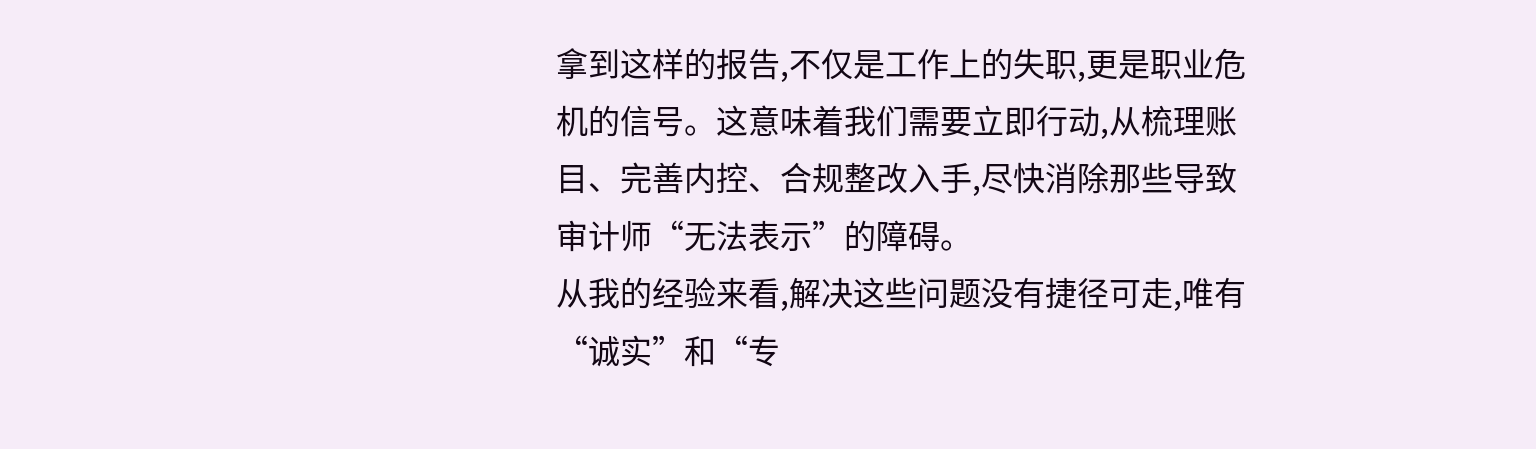拿到这样的报告,不仅是工作上的失职,更是职业危机的信号。这意味着我们需要立即行动,从梳理账目、完善内控、合规整改入手,尽快消除那些导致审计师“无法表示”的障碍。
从我的经验来看,解决这些问题没有捷径可走,唯有“诚实”和“专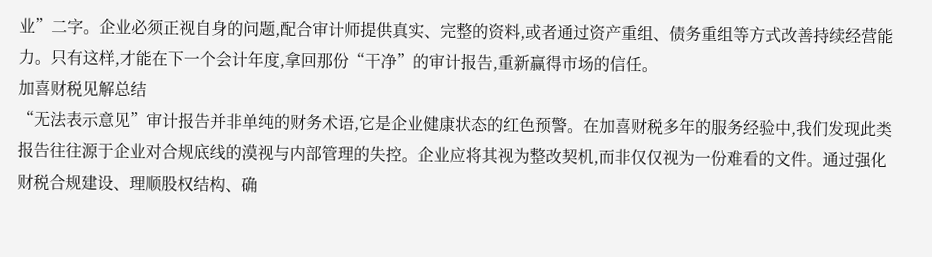业”二字。企业必须正视自身的问题,配合审计师提供真实、完整的资料,或者通过资产重组、债务重组等方式改善持续经营能力。只有这样,才能在下一个会计年度,拿回那份“干净”的审计报告,重新赢得市场的信任。
加喜财税见解总结
“无法表示意见”审计报告并非单纯的财务术语,它是企业健康状态的红色预警。在加喜财税多年的服务经验中,我们发现此类报告往往源于企业对合规底线的漠视与内部管理的失控。企业应将其视为整改契机,而非仅仅视为一份难看的文件。通过强化财税合规建设、理顺股权结构、确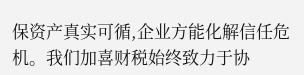保资产真实可循,企业方能化解信任危机。我们加喜财税始终致力于协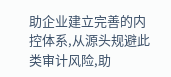助企业建立完善的内控体系,从源头规避此类审计风险,助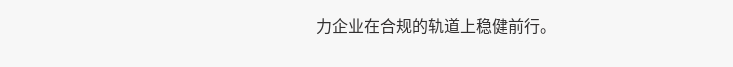力企业在合规的轨道上稳健前行。